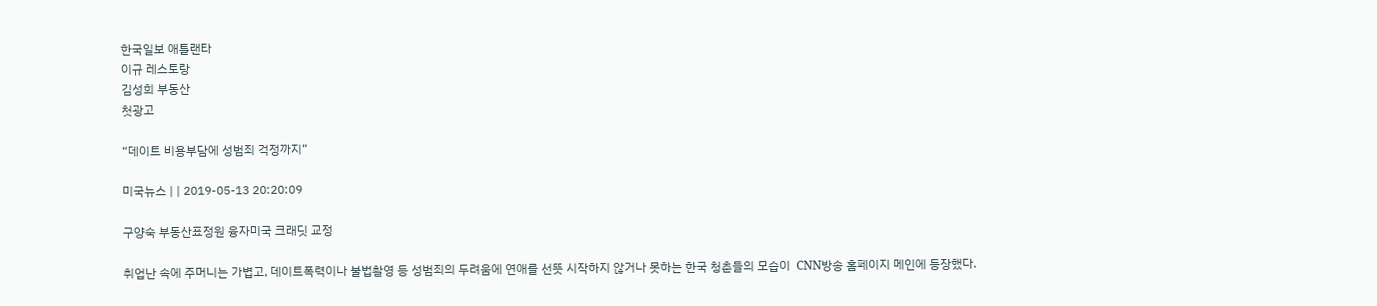한국일보 애틀랜타
이규 레스토랑
김성희 부동산
첫광고

“데이트 비용부담에 성범죄 걱정까지”

미국뉴스 | | 2019-05-13 20:20:09

구양숙 부동산표정원 융자미국 크래딧 교정

취업난 속에 주머니는 가볍고, 데이트폭력이나 불법촬영 등 성범죄의 두려움에 연애를 선뜻 시작하지 않거나 못하는 한국 청춘들의 모습이  CNN방송 홈페이지 메인에 등장했다.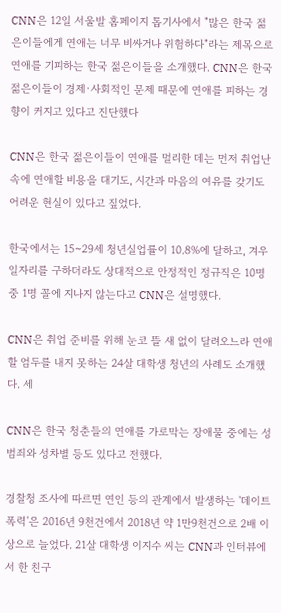CNN은 12일 서울발 홈페이지 톱기사에서 "많은 한국 젊은이들에게 연애는 너무 비싸거나 위험하다"라는 제목으로 연애를 기피하는 한국 젊은이들을 소개했다. CNN은 한국 젊은이들이 경제·사회적인 문제 때문에 연애를 피하는 경향이 커지고 있다고 진단했다

CNN은 한국 젊은이들이 연애를 멀리한 데는 먼저 취업난 속에 연애할 비용을 대기도, 시간과 마음의 여유를 갖기도 어려운 현실이 있다고 짚었다.

한국에서는 15~29세 청년실업률이 10.8%에 달하고, 겨우 일자리를 구하더라도 상대적으로 안정적인 정규직은 10명 중 1명 꼴에 지나지 않는다고 CNN은 설명했다.

CNN은 취업 준비를 위해 눈코 뜰 새 없이 달려오느라 연애할 엄두를 내지 못하는 24살 대학생 청년의 사례도 소개했다. 세

CNN은 한국 청춘들의 연애를 가로막는 장애물 중에는 성범죄와 성차별 등도 있다고 전했다.

경찰청 조사에 따르면 연인 등의 관계에서 발생하는 '데이트폭력'은 2016년 9천건에서 2018년 약 1만9천건으로 2배 이상으로 늘었다. 21살 대학생 이지수 씨는 CNN과 인터뷰에서 한 친구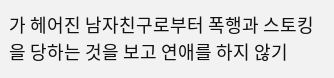가 헤어진 남자친구로부터 폭행과 스토킹을 당하는 것을 보고 연애를 하지 않기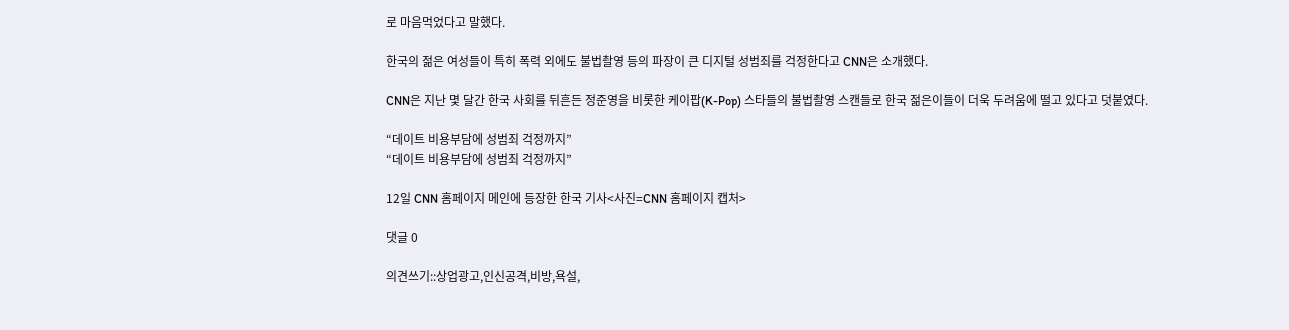로 마음먹었다고 말했다.

한국의 젊은 여성들이 특히 폭력 외에도 불법촬영 등의 파장이 큰 디지털 성범죄를 걱정한다고 CNN은 소개했다.

CNN은 지난 몇 달간 한국 사회를 뒤흔든 정준영을 비롯한 케이팝(K-Pop) 스타들의 불법촬영 스캔들로 한국 젊은이들이 더욱 두려움에 떨고 있다고 덧붙였다.

“데이트 비용부담에 성범죄 걱정까지”
“데이트 비용부담에 성범죄 걱정까지”

12일 CNN 홈페이지 메인에 등장한 한국 기사<사진=CNN 홈페이지 캡처>

댓글 0

의견쓰기::상업광고,인신공격,비방,욕설,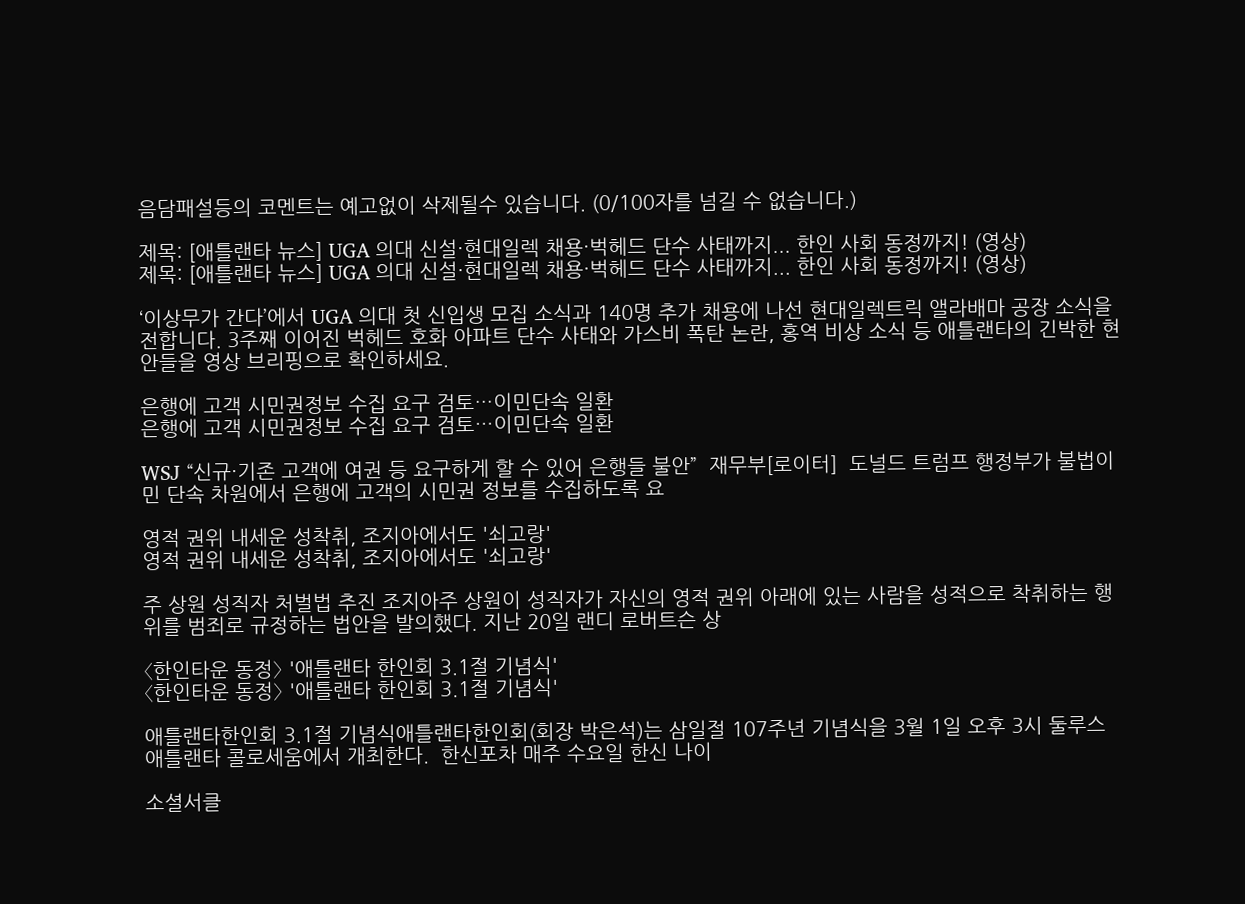음담패설등의 코멘트는 예고없이 삭제될수 있습니다. (0/100자를 넘길 수 없습니다.)

제목: [애틀랜타 뉴스] UGA 의대 신설·현대일렉 채용·벅헤드 단수 사태까지... 한인 사회 동정까지! (영상)
제목: [애틀랜타 뉴스] UGA 의대 신설·현대일렉 채용·벅헤드 단수 사태까지... 한인 사회 동정까지! (영상)

‘이상무가 간다’에서 UGA 의대 첫 신입생 모집 소식과 140명 추가 채용에 나선 현대일렉트릭 앨라배마 공장 소식을 전합니다. 3주째 이어진 벅헤드 호화 아파트 단수 사태와 가스비 폭탄 논란, 홍역 비상 소식 등 애틀랜타의 긴박한 현안들을 영상 브리핑으로 확인하세요.

은행에 고객 시민권정보 수집 요구 검토…이민단속 일환
은행에 고객 시민권정보 수집 요구 검토…이민단속 일환

WSJ “신규·기존 고객에 여권 등 요구하게 할 수 있어 은행들 불안”  재무부[로이터]  도널드 트럼프 행정부가 불법이민 단속 차원에서 은행에 고객의 시민권 정보를 수집하도록 요

영적 권위 내세운 성착취, 조지아에서도 '쇠고랑'
영적 권위 내세운 성착취, 조지아에서도 '쇠고랑'

주 상원 성직자 처벌법 추진 조지아주 상원이 성직자가 자신의 영적 권위 아래에 있는 사람을 성적으로 착취하는 행위를 범죄로 규정하는 법안을 발의했다. 지난 20일 랜디 로버트슨 상

〈한인타운 동정〉 '애틀랜타 한인회 3.1절 기념식'
〈한인타운 동정〉 '애틀랜타 한인회 3.1절 기념식'

애틀랜타한인회 3.1절 기념식애틀랜타한인회(회장 박은석)는 삼일절 107주년 기념식을 3월 1일 오후 3시 둘루스 애틀랜타 콜로세움에서 개최한다.  한신포차 매주 수요일 한신 나이

소셜서클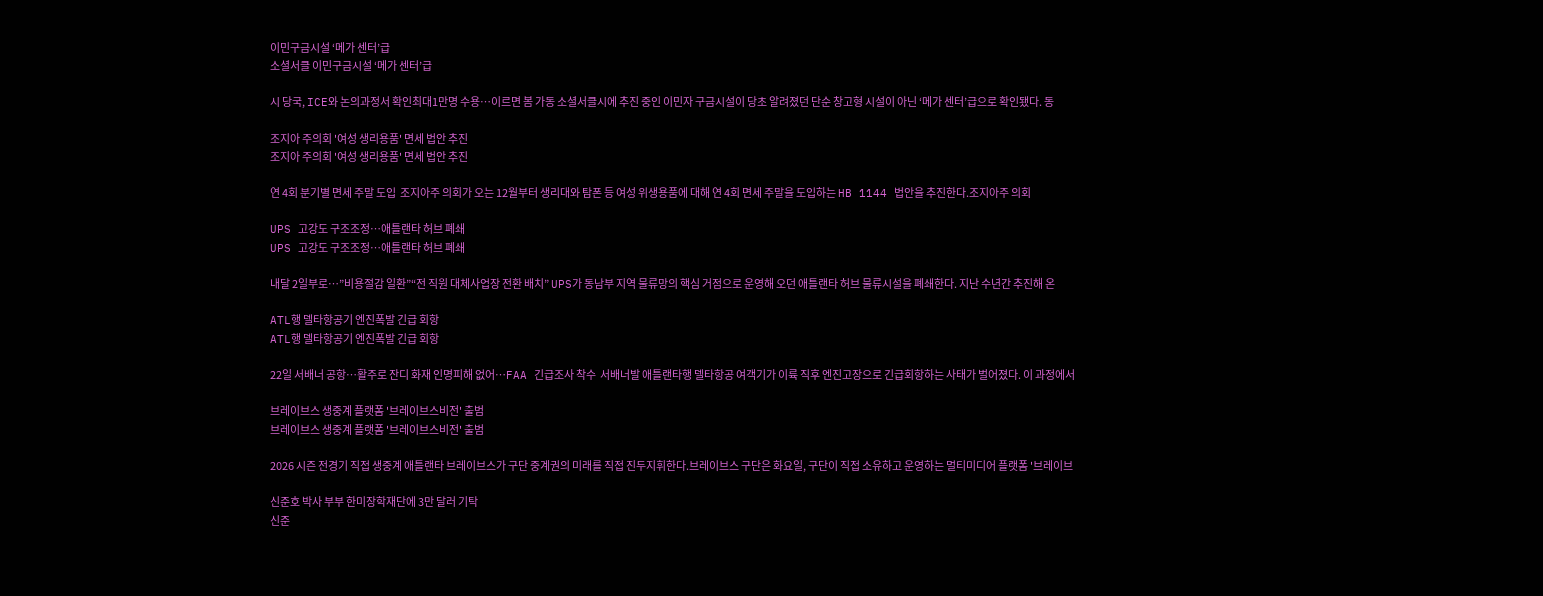이민구금시설 ‘메가 센터’급
소셜서클 이민구금시설 ‘메가 센터’급

시 당국, ICE와 논의과정서 확인최대1만명 수용…이르면 봄 가동 소셜서클시에 추진 중인 이민자 구금시설이 당초 알려졌던 단순 창고형 시설이 아닌 ‘메가 센터’급으로 확인됐다. 동

조지아 주의회 '여성 생리용품' 면세 법안 추진
조지아 주의회 '여성 생리용품' 면세 법안 추진

연 4회 분기별 면세 주말 도입  조지아주 의회가 오는 12월부터 생리대와 탐폰 등 여성 위생용품에 대해 연 4회 면세 주말을 도입하는 HB 1144 법안을 추진한다.조지아주 의회

UPS 고강도 구조조정…애틀랜타 허브 폐쇄
UPS 고강도 구조조정…애틀랜타 허브 폐쇄

내달 2일부로…”비용절감 일환”“전 직원 대체사업장 전환 배치” UPS가 동남부 지역 물류망의 핵심 거점으로 운영해 오던 애틀랜타 허브 물류시설을 폐쇄한다. 지난 수년간 추진해 온

ATL행 델타항공기 엔진폭발 긴급 회항
ATL행 델타항공기 엔진폭발 긴급 회항

22일 서배너 공항…활주로 잔디 화재 인명피해 없어…FAA 긴급조사 착수  서배너발 애틀랜타행 델타항공 여객기가 이륙 직후 엔진고장으로 긴급회항하는 사태가 벌어졌다. 이 과정에서

브레이브스 생중계 플랫폼 '브레이브스비전' 출범
브레이브스 생중계 플랫폼 '브레이브스비전' 출범

2026 시즌 전경기 직접 생중계 애틀랜타 브레이브스가 구단 중계권의 미래를 직접 진두지휘한다.브레이브스 구단은 화요일, 구단이 직접 소유하고 운영하는 멀티미디어 플랫폼 '브레이브

신준호 박사 부부 한미장학재단에 3만 달러 기탁
신준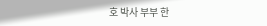호 박사 부부 한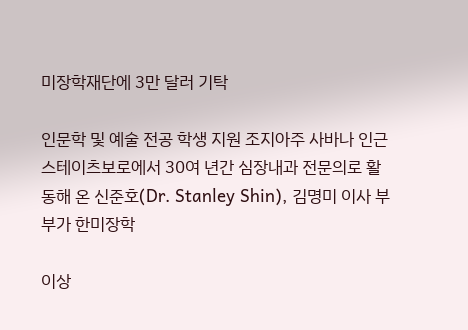미장학재단에 3만 달러 기탁

인문학 및 예술 전공 학생 지원 조지아주 사바나 인근 스테이츠보로에서 30여 년간 심장내과 전문의로 활동해 온 신준호(Dr. Stanley Shin), 김명미 이사 부부가 한미장학

이상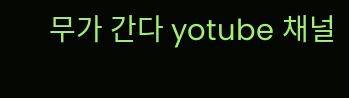무가 간다 yotube 채널